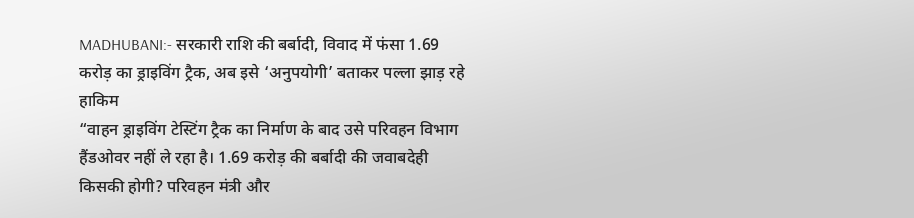MADHUBANI:- सरकारी राशि की बर्बादी, विवाद में फंसा 1.69 करोड़ का ड्राइविंग ट्रैक, अब इसे ‘अनुपयोगी’ बताकर पल्ला झाड़ रहे हाकिम
“वाहन ड्राइविंग टेस्टिंग ट्रैक का निर्माण के बाद उसे परिवहन विभाग हैंडओवर नहीं ले रहा है। 1.69 करोड़ की बर्बादी की जवाबदेही किसकी होगी? परिवहन मंत्री और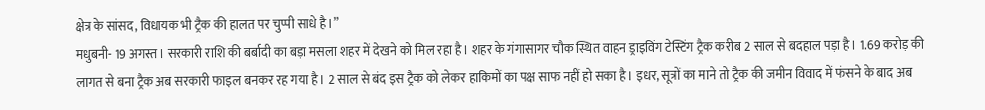क्षेत्र के सांसद, विधायक भी ट्रैक की हालत पर चुप्पी साधे है।”
मधुबनी- 19 अगस्त। सरकारी राशि की बर्बादी का बड़ा मसला शहर में देखने को मिल रहा है। शहर के गंगासागर चौक स्थित वाहन ड्राइविंग टेस्टिंग ट्रैक करीब 2 साल से बदहाल पड़ा है। 1.69 करोड़ की लागत से बना ट्रैक अब सरकारी फाइल बनकर रह गया है। 2 साल से बंद इस ट्रैक को लेकर हाकिमों का पक्ष साफ नहीं हो सका है। इधर, सूत्रों का माने तो ट्रैक की जमीन विवाद में फंसने के बाद अब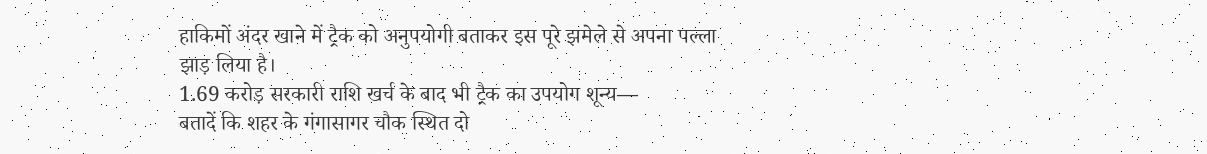हाकिमों अंदर खाने में ट्रैक को अनुपयोगी बताकर इस पूरे झमेले से अपना पल्ला झाड़ लिया है।
1.69 करोड़ सरकारी राशि खर्च के बाद भी ट्रैक का उपयोग शून्य—
बतादें कि शहर के गंगासागर चौक स्थित दो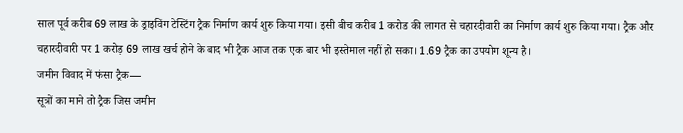साल पूर्व करीब 69 लाख के ड्राइविंग टेस्टिंग ट्रैक निर्माण कार्य शुरु किया गया। इसी बीच करीब 1 करोड की लागत से चहारदीवारी का निर्माण कार्य शुरु किया गया। ट्रैक और चहारदीवारी पर 1 करोड़ 69 लाख खर्च होने के बाद भी ट्रैक आज तक एक बार भी इस्तेमाल नहीं हो सका। 1.69 ट्रैक का उपयोग शून्य है।
जमीन विवाद में फंसा ट्रैक—
सूत्रों का माने तो ट्रैक जिस जमीन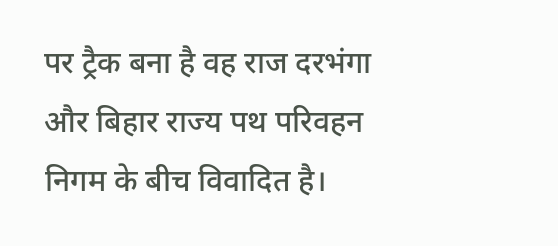पर ट्रैक बना है वह राज दरभंगा और बिहार राज्य पथ परिवहन निगम के बीच विवादित है।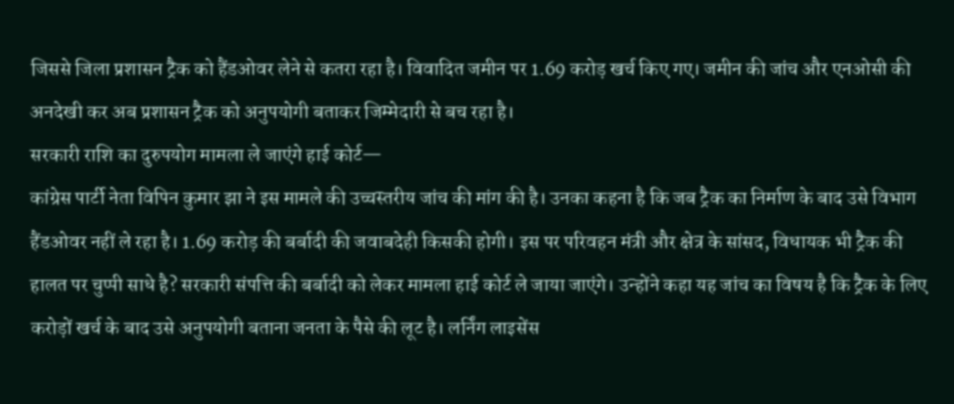जिससे जिला प्रशासन ट्रैक को हैंडओवर लेने से कतरा रहा है। विवादित जमीन पर 1.69 करोड़ खर्च किए गए। जमीन की जांच और एनओसी की अनदेखी कर अब प्रशासन ट्रैक को अनुपयोगी बताकर जिम्मेदारी से बच रहा है।
सरकारी राशि का दुरुपयोग मामला ले जाएंगे हाई कोर्ट—
कांग्रेस पार्टी नेता विपिन कुमार झा ने इस मामले की उच्चस्तरीय जांच की मांग की है। उनका कहना है कि जब ट्रैक का निर्माण के बाद उसे विभाग हैंडओवर नहीं ले रहा है। 1.69 करोड़ की बर्बादी की जवाबदेही किसकी होगी। इस पर परिवहन मंत्री और क्षेत्र के सांसद, विधायक भी ट्रैक की हालत पर चुप्पी साधे है? सरकारी संपत्ति की बर्बादी को लेकर मामला हाई कोर्ट ले जाया जाएंगे। उन्होंने कहा यह जांच का विषय है कि ट्रैक के लिए करोड़ों खर्च के बाद उसे अनुपयोगी बताना जनता के पैसे की लूट है। लर्निंग लाइसेंस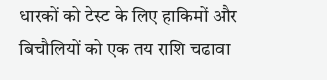धारकों को टेस्ट के लिए हाकिमों और बिचौलियों को एक तय राशि चढावा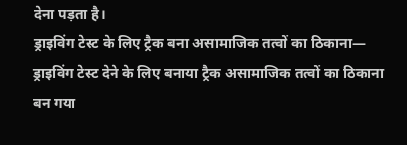देना पड़ता है।
ड्राइविंग टेस्ट के लिए ट्रैक बना असामाजिक तत्वों का ठिकाना—
ड्राइविंग टेस्ट देने के लिए बनाया ट्रैक असामाजिक तत्वों का ठिकाना बन गया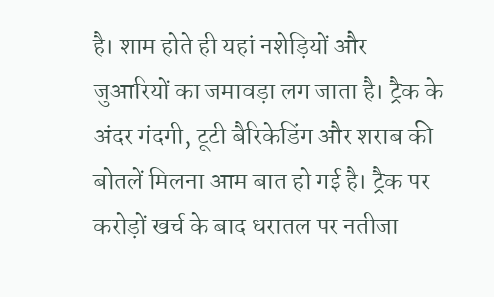है। शाम होते ही यहां नशेड़ियों और जुआरियों का जमावड़ा लग जाता है। ट्रैक के अंदर गंदगी, टूटी बैरिकेडिंग और शराब की बोतलें मिलना आम बात हो गई है। ट्रैक पर करोड़ों खर्च के बाद धरातल पर नतीजा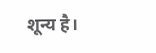शून्य है।